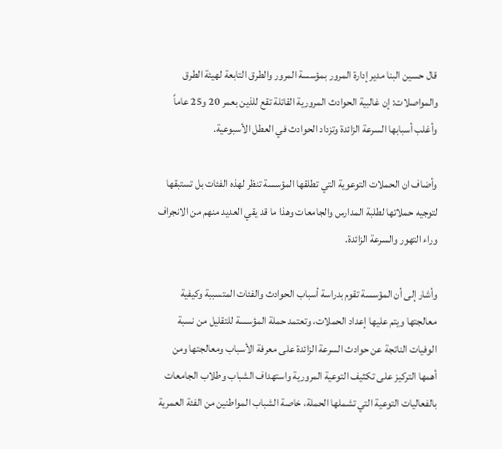قال حسين البنا مدير إدارة المرور بمؤسسة المرور والطرق التابعة لهيئة الطرق والمواصلات: إن غالبية الحوادث المرورية القاتلة تقع للذين بعمر 20 و25 عاماً وأغلب أسبابها السرعة الزائدة وتزداد الحوادث في العطل الأسبوعية.

وأضاف ان الحملات التوعوية التي تطلقها المؤسسة تنظر لهذه الفئات بل تستبقها لتوجيه حملاتها لطلبة المدارس والجامعات وهذا ما قد يقي العديد منهم من الانجراف وراء التهور والسرعة الزائدة.

وأشار إلى أن المؤسسة تقوم بدراسة أسباب الحوادث والفئات المتسببة وكيفية معالجتها ويتم عليها إعداد الحملات، وتعتمد حملة المؤسسة للتقليل من نسبة الوفيات الناتجة عن حوادث السرعة الزائدة على معرفة الأسباب ومعالجتها ومن أهمها التركيز على تكثيف التوعية المرورية واستهداف الشباب وطلاب الجامعات بالفعاليات التوعية التي تشملها الحملة، خاصة الشباب المواطنين من الفئة العمرية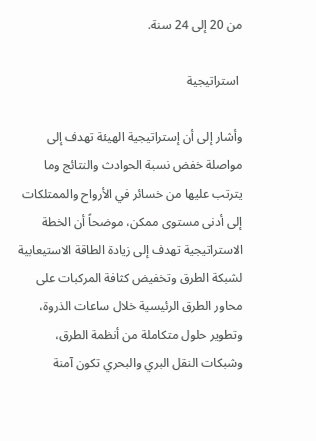من 20 إلى 24 سنة.

 استراتيجية

وأشار إلى أن إستراتيجية الهيئة تهدف إلى مواصلة خفض نسبة الحوادث والنتائج وما يترتب عليها من خسائر في الأرواح والممتلكات إلى أدنى مستوى ممكن، موضحاً أن الخطة الاستراتيجية تهدف إلى زيادة الطاقة الاستيعابية لشبكة الطرق وتخفيض كثافة المركبات على محاور الطرق الرئيسية خلال ساعات الذروة، وتطوير حلول متكاملة من أنظمة الطرق، وشبكات النقل البري والبحري تكون آمنة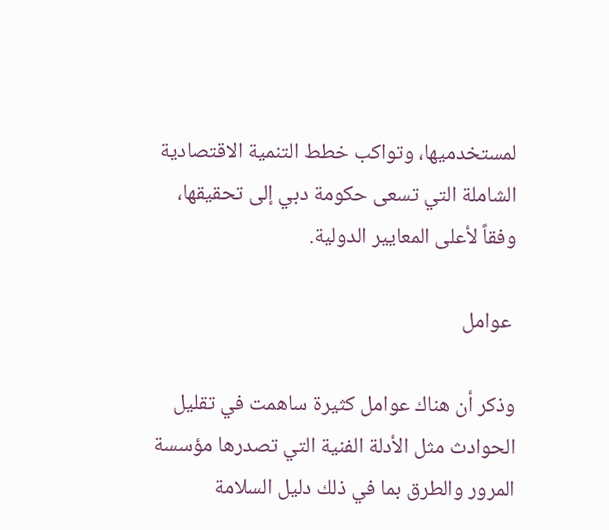لمستخدميها، وتواكب خطط التنمية الاقتصادية الشاملة التي تسعى حكومة دبي إلى تحقيقها، وفقاً لأعلى المعايير الدولية.

 عوامل

وذكر أن هناك عوامل كثيرة ساهمت في تقليل الحوادث مثل الأدلة الفنية التي تصدرها مؤسسة المرور والطرق بما في ذلك دليل السلامة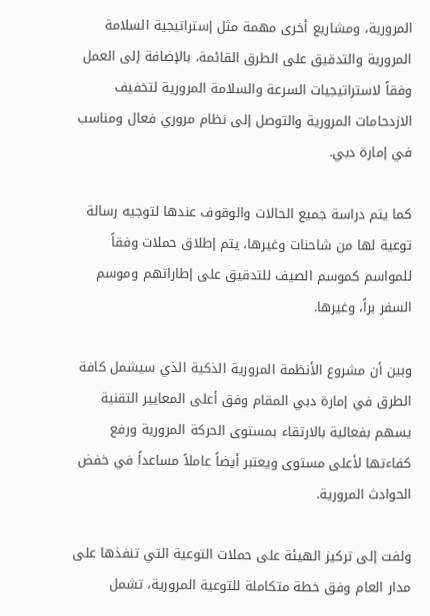المرورية، ومشاريع أخرى مهمة مثل إستراتيجية السلامة المرورية والتدقيق على الطرق القائمة، بالإضافة إلى العمل وفقاً لاستراتيجيات السرعة والسلامة المرورية لتخفيف الازدحامات المرورية والتوصل إلى نظام مروري فعال ومناسب في إمارة دبي.

كما يتم دراسة جميع الحالات والوقوف عندها لتوجيه رسالة توعية لها من شاحنات وغيرها، يتم إطلاق حملات وفقاً للمواسم كموسم الصيف للتدقيق على إطاراتهم وموسم السفر براً، وغيرها.

وبين أن مشروع الأنظمة المرورية الذكية الذي سيشمل كافة الطرق في إمارة دبي المقام وفق أعلى المعايير التقنية يسهم بفعالية بالارتقاء بمستوى الحركة المرورية ورفع كفاءتها لأعلى مستوى ويعتبر أيضاً عاملاً مساعداً في خفض الحوادث المرورية.

ولفت إلى تركيز الهيئة على حملات التوعية التي تنفذها على مدار العام وفق خطة متكاملة للتوعية المرورية، تشمل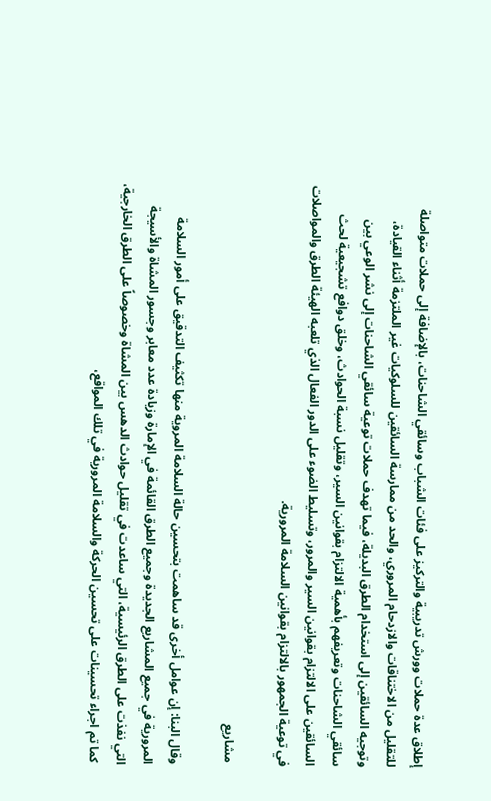إطلاق عدة حملات وورش تدريبية والتركيز على فئات الشباب وسائقي الشاحنات، بالإضافة إلى حملات متواصلة للتقليل من الاختناقات والازدحام المروري، والحد من ممارسة السائقين للسلوكيات غير الملتزمة أثناء القيادة، وتوجيه السائقين إلى استخدام الطرق البديلة، فيما تهدف حملات توعية سائقي الشاحنات إلى نشر الوعي بين سائقي الشاحنات وتعريفهم بأهمية الالتزام بقوانين السير، وتقليل نسبة الحوادث، وخلق دوافع تشجيعية لحث السائقين على الالتزام بقوانين السير والمرور، وتسليط الضوء على الدور الفعال الذي تلعبه الهيئة الطرق والمواصلات في توعية الجمهور بالالتزام بقوانين السلامة المرورية.

 مشاريع

وقال البنا: إن عوامل أخرى قد ساهمت بتحسين حالة السلامة المروية منها تكثيف التدقيق على أمور السلامة المرورية في جميع المشاريع الجديدة وجميع الطرق القائمة في الإمارة وزيادة عدد معابر وجسور المشاة والأسيجة التي نفذت على الطرق الرئيسية، التي ساعدت في تقليل حوادث الدهس بين المشاة وخصوصاً على الطرق الخارجية، كما تم اجراء تحسينات على تحسين الحركة والسلامة المرورية في تلك المواقع،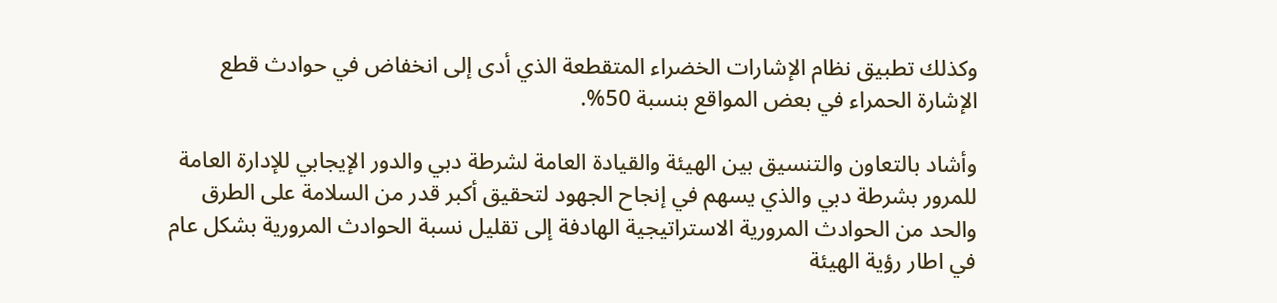وكذلك تطبيق نظام الإشارات الخضراء المتقطعة الذي أدى إلى انخفاض في حوادث قطع الإشارة الحمراء في بعض المواقع بنسبة 50%.

وأشاد بالتعاون والتنسيق بين الهيئة والقيادة العامة لشرطة دبي والدور الإيجابي للإدارة العامة للمرور بشرطة دبي والذي يسهم في إنجاح الجهود لتحقيق أكبر قدر من السلامة على الطرق والحد من الحوادث المرورية الاستراتيجية الهادفة إلى تقليل نسبة الحوادث المرورية بشكل عام في اطار رؤية الهيئة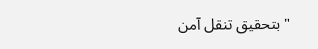"بتحقيق تنقل آمن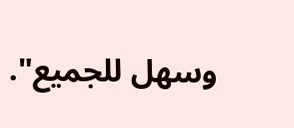وسهل للجميع".